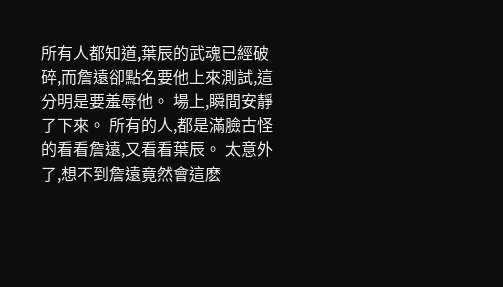所有人都知道,葉辰的武魂已經破碎,而詹遠卻點名要他上來測試,這分明是要羞辱他。 場上,瞬間安靜了下來。 所有的人,都是滿臉古怪的看看詹遠,又看看葉辰。 太意外了,想不到詹遠竟然會這麽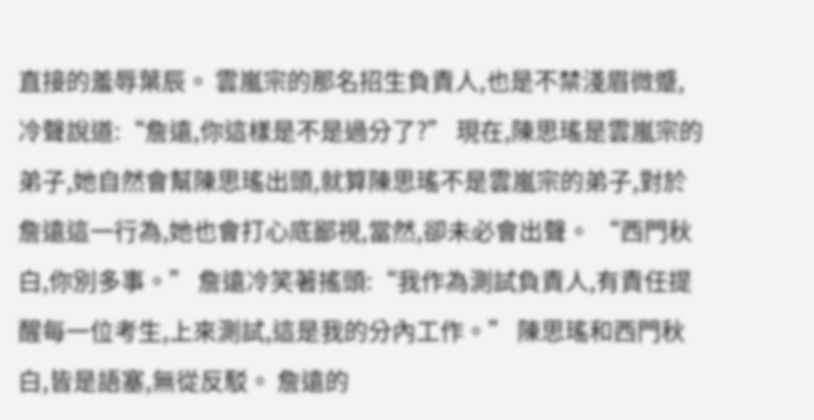直接的羞辱葉辰。 雲嵐宗的那名招生負責人,也是不禁淺眉微蹙,冷聲說道:“詹遠,你這樣是不是過分了?” 現在,陳思瑤是雲嵐宗的弟子,她自然會幫陳思瑤出頭,就算陳思瑤不是雲嵐宗的弟子,對於詹遠這一行為,她也會打心底鄙視,當然,卻未必會出聲。 “西門秋白,你別多事。” 詹遠冷笑著搖頭:“我作為測試負責人,有責任提醒每一位考生,上來測試,這是我的分內工作。” 陳思瑤和西門秋白,皆是語塞,無從反駁。 詹遠的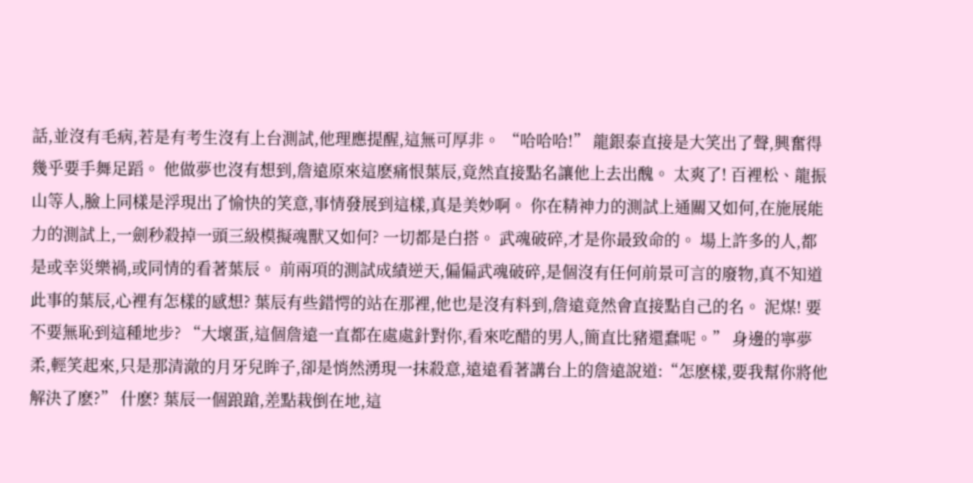話,並沒有毛病,若是有考生沒有上台測試,他理應提醒,這無可厚非。 “哈哈哈!” 龍銀泰直接是大笑出了聲,興奮得幾乎要手舞足蹈。 他做夢也沒有想到,詹遠原來這麽痛恨葉辰,竟然直接點名讓他上去出醜。 太爽了! 百裡松、龍振山等人,臉上同樣是浮現出了愉快的笑意,事情發展到這樣,真是美妙啊。 你在精神力的測試上通關又如何,在施展能力的測試上,一劍秒殺掉一頭三級模擬魂獸又如何? 一切都是白搭。 武魂破碎,才是你最致命的。 場上許多的人,都是或幸災樂禍,或同情的看著葉辰。 前兩項的測試成績逆天,偏偏武魂破碎,是個沒有任何前景可言的廢物,真不知道此事的葉辰,心裡有怎樣的感想? 葉辰有些錯愕的站在那裡,他也是沒有料到,詹遠竟然會直接點自己的名。 泥煤! 要不要無恥到這種地步? “大壞蛋,這個詹遠一直都在處處針對你,看來吃醋的男人,簡直比豬還蠢呢。” 身邊的寧夢柔,輕笑起來,只是那清澈的月牙兒眸子,卻是悄然湧現一抹殺意,遠遠看著講台上的詹遠說道:“怎麽樣,要我幫你將他解決了麽?” 什麽? 葉辰一個踉蹌,差點栽倒在地,這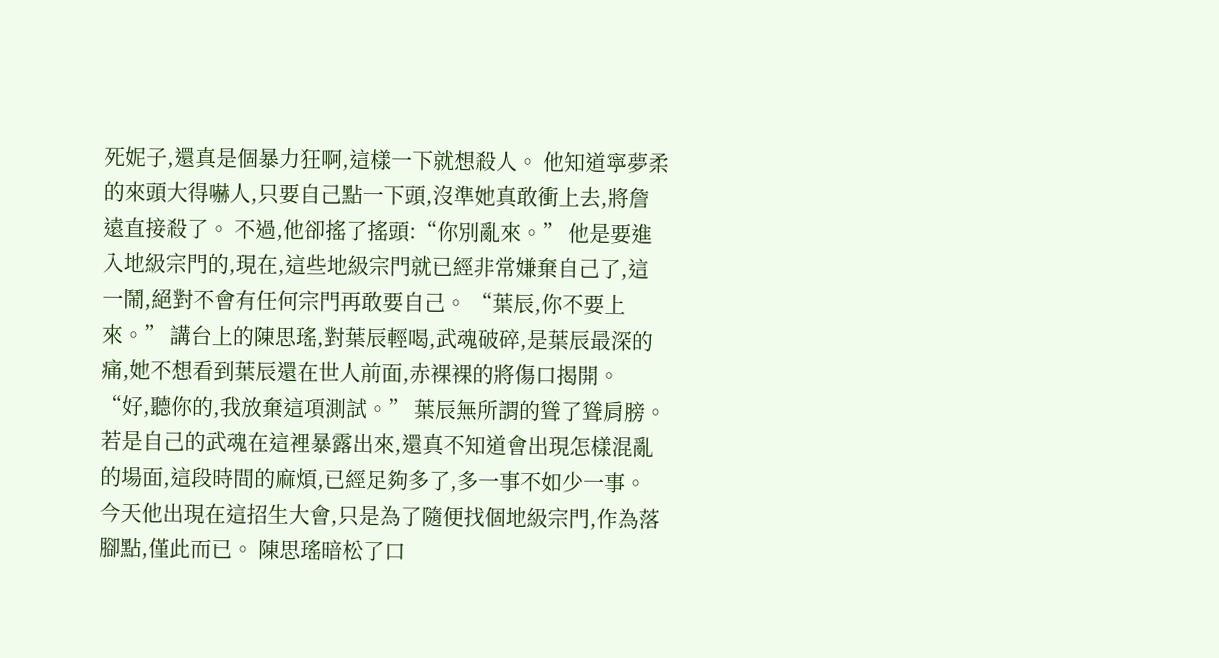死妮子,還真是個暴力狂啊,這樣一下就想殺人。 他知道寧夢柔的來頭大得嚇人,只要自己點一下頭,沒準她真敢衝上去,將詹遠直接殺了。 不過,他卻搖了搖頭:“你別亂來。” 他是要進入地級宗門的,現在,這些地級宗門就已經非常嫌棄自己了,這一鬧,絕對不會有任何宗門再敢要自己。 “葉辰,你不要上來。” 講台上的陳思瑤,對葉辰輕喝,武魂破碎,是葉辰最深的痛,她不想看到葉辰還在世人前面,赤裸裸的將傷口揭開。 “好,聽你的,我放棄這項測試。” 葉辰無所謂的聳了聳肩膀。 若是自己的武魂在這裡暴露出來,還真不知道會出現怎樣混亂的場面,這段時間的麻煩,已經足夠多了,多一事不如少一事。 今天他出現在這招生大會,只是為了隨便找個地級宗門,作為落腳點,僅此而已。 陳思瑤暗松了口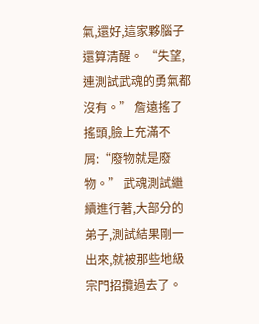氣,還好,這家夥腦子還算清醒。 “失望,連測試武魂的勇氣都沒有。” 詹遠搖了搖頭,臉上充滿不屑:“廢物就是廢物。” 武魂測試繼續進行著,大部分的弟子,測試結果剛一出來,就被那些地級宗門招攬過去了。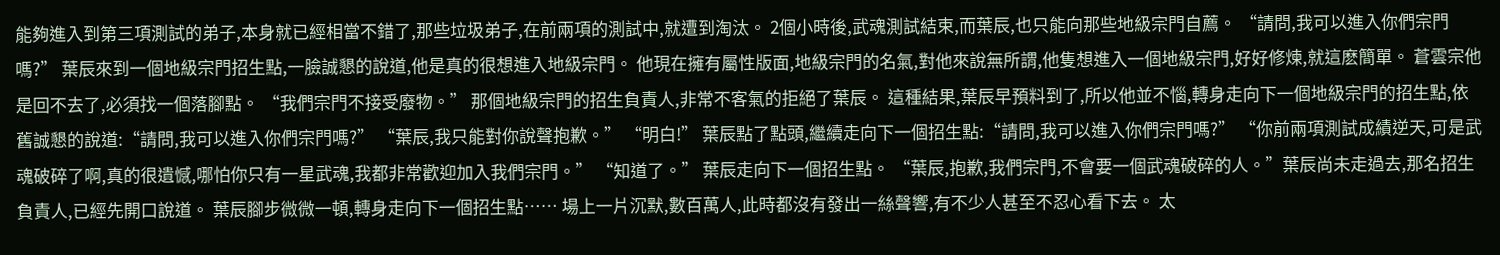能夠進入到第三項測試的弟子,本身就已經相當不錯了,那些垃圾弟子,在前兩項的測試中,就遭到淘汰。 2個小時後,武魂測試結束,而葉辰,也只能向那些地級宗門自薦。 “請問,我可以進入你們宗門嗎?” 葉辰來到一個地級宗門招生點,一臉誠懇的說道,他是真的很想進入地級宗門。 他現在擁有屬性版面,地級宗門的名氣,對他來說無所謂,他隻想進入一個地級宗門,好好修煉,就這麽簡單。 蒼雲宗他是回不去了,必須找一個落腳點。 “我們宗門不接受廢物。” 那個地級宗門的招生負責人,非常不客氣的拒絕了葉辰。 這種結果,葉辰早預料到了,所以他並不惱,轉身走向下一個地級宗門的招生點,依舊誠懇的說道:“請問,我可以進入你們宗門嗎?” “葉辰,我只能對你說聲抱歉。” “明白!” 葉辰點了點頭,繼續走向下一個招生點:“請問,我可以進入你們宗門嗎?” “你前兩項測試成績逆天,可是武魂破碎了啊,真的很遺憾,哪怕你只有一星武魂,我都非常歡迎加入我們宗門。” “知道了。” 葉辰走向下一個招生點。 “葉辰,抱歉,我們宗門,不會要一個武魂破碎的人。”葉辰尚未走過去,那名招生負責人,已經先開口說道。 葉辰腳步微微一頓,轉身走向下一個招生點…… 場上一片沉默,數百萬人,此時都沒有發出一絲聲響,有不少人甚至不忍心看下去。 太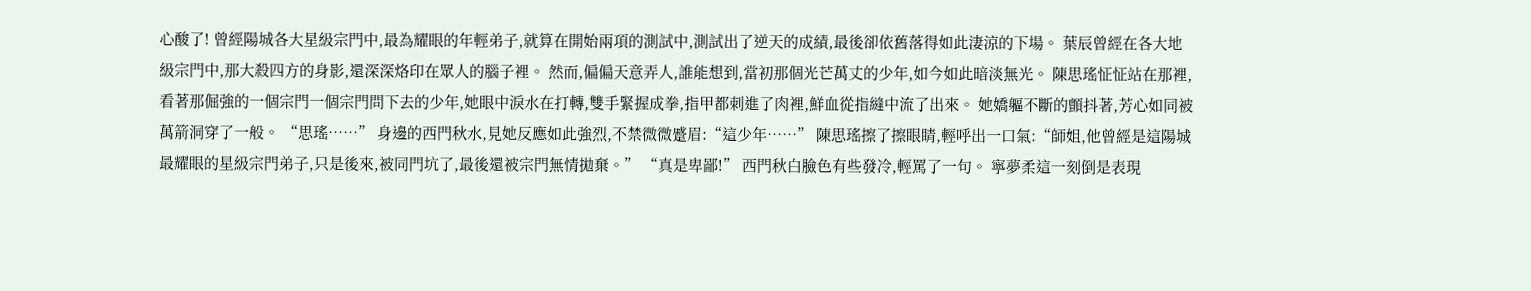心酸了! 曾經陽城各大星級宗門中,最為耀眼的年輕弟子,就算在開始兩項的測試中,測試出了逆天的成績,最後卻依舊落得如此淒涼的下場。 葉辰曾經在各大地級宗門中,那大殺四方的身影,還深深烙印在眾人的腦子裡。 然而,偏偏天意弄人,誰能想到,當初那個光芒萬丈的少年,如今如此暗淡無光。 陳思瑤怔怔站在那裡,看著那倔強的一個宗門一個宗門問下去的少年,她眼中淚水在打轉,雙手緊握成拳,指甲都刺進了肉裡,鮮血從指縫中流了出來。 她嬌軀不斷的顫抖著,芳心如同被萬箭洞穿了一般。 “思瑤……” 身邊的西門秋水,見她反應如此強烈,不禁微微蹙眉:“這少年……” 陳思瑤擦了擦眼睛,輕呼出一口氣:“師姐,他曾經是這陽城最耀眼的星級宗門弟子,只是後來,被同門坑了,最後還被宗門無情拋棄。” “真是卑鄙!” 西門秋白臉色有些發冷,輕罵了一句。 寧夢柔這一刻倒是表現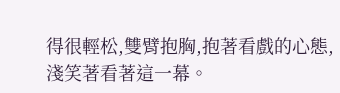得很輕松,雙臂抱胸,抱著看戲的心態,淺笑著看著這一幕。